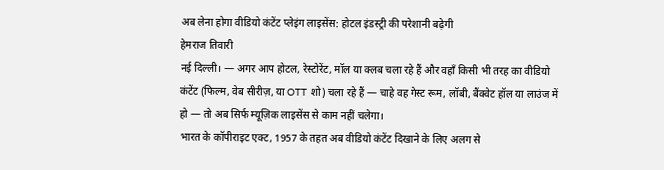अब लेना होगा वीडियो कंटेंट प्लेइंग लाइसेंस: होटल इंडस्ट्री की परेशानी बढ़ेगी
हेमराज तिवारी
नई दिल्ली। — अगर आप होटल, रेस्टोरेंट, मॉल या क्लब चला रहे हैं और वहाँ किसी भी तरह का वीडियो कंटेंट (फिल्म, वेब सीरीज़, या OTT शो) चला रहे हैं — चाहे वह गेस्ट रूम, लॉबी, बैंक्वेट हॉल या लाउंज में हो — तो अब सिर्फ म्यूज़िक लाइसेंस से काम नहीं चलेगा।
भारत के कॉपीराइट एक्ट, 1957 के तहत अब वीडियो कंटेंट दिखाने के लिए अलग से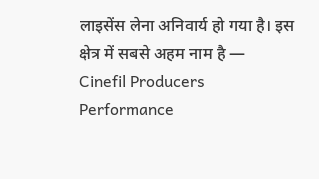लाइसेंस लेना अनिवार्य हो गया है। इस क्षेत्र में सबसे अहम नाम है —
Cinefil Producers Performance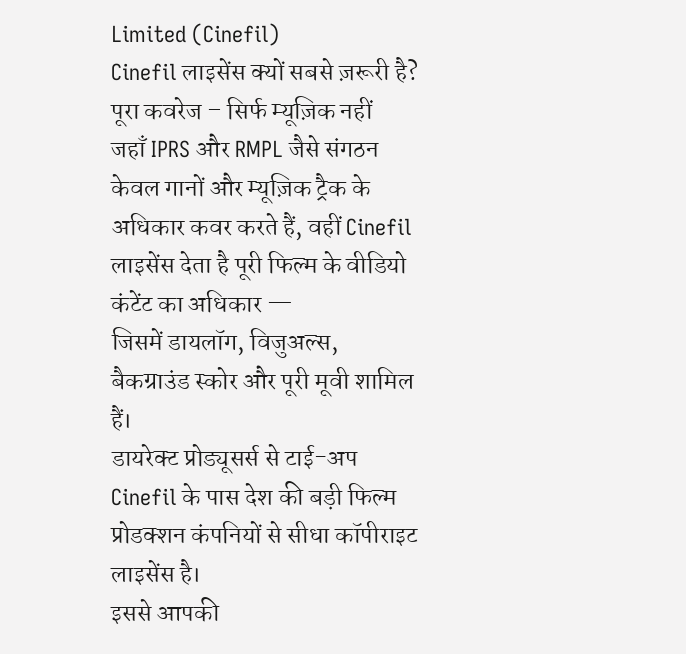Limited (Cinefil)
Cinefil लाइसेंस क्यों सबसे ज़रूरी है?
पूरा कवरेज – सिर्फ म्यूज़िक नहीं
जहाँ IPRS और RMPL जैसे संगठन केवल गानों और म्यूज़िक ट्रैक के अधिकार कवर करते हैं, वहीं Cinefil लाइसेंस देता है पूरी फिल्म के वीडियो कंटेंट का अधिकार —
जिसमें डायलॉग, विजुअल्स, बैकग्राउंड स्कोर और पूरी मूवी शामिल हैं।
डायरेक्ट प्रोड्यूसर्स से टाई-अप Cinefil के पास देश की बड़ी फिल्म प्रोडक्शन कंपनियों से सीधा कॉपीराइट लाइसेंस है।
इससे आपकी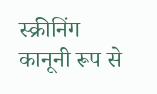स्क्रीनिंग कानूनी रूप से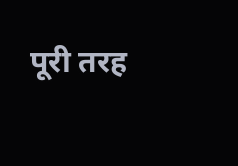पूरी तरह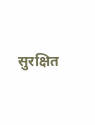सुरक्षित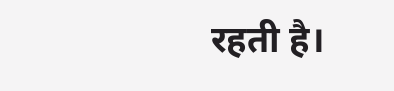रहती है।